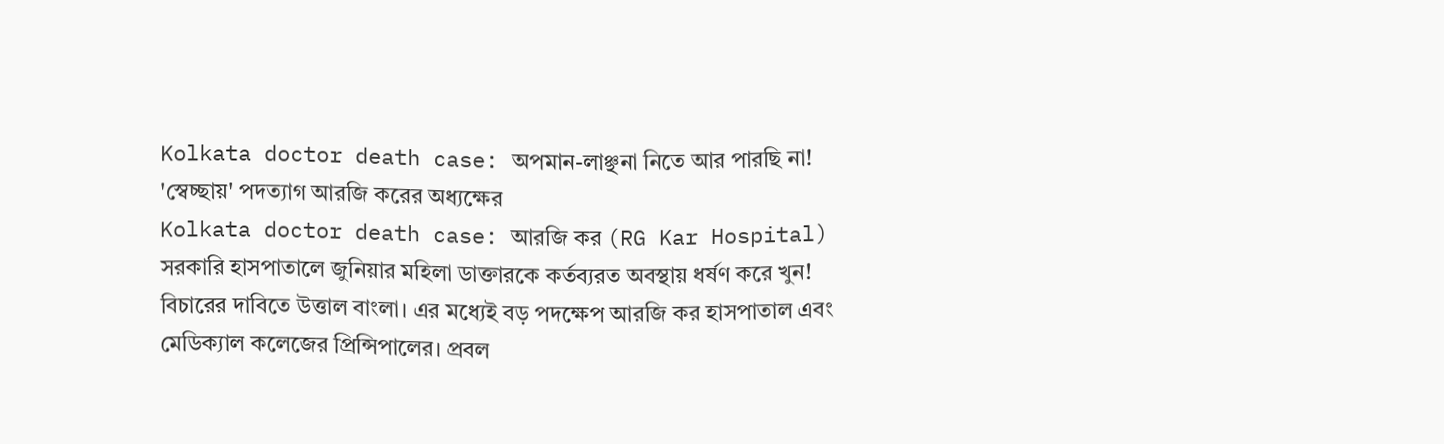Kolkata doctor death case: অপমান-লাঞ্ছনা নিতে আর পারছি না! 'স্বেচ্ছায়' পদত্যাগ আরজি করের অধ্যক্ষের
Kolkata doctor death case: আরজি কর (RG Kar Hospital) সরকারি হাসপাতালে জুনিয়ার মহিলা ডাক্তারকে কর্তব্যরত অবস্থায় ধর্ষণ করে খুন! বিচারের দাবিতে উত্তাল বাংলা। এর মধ্যেই বড় পদক্ষেপ আরজি কর হাসপাতাল এবং মেডিক্যাল কলেজের প্রিন্সিপালের। প্রবল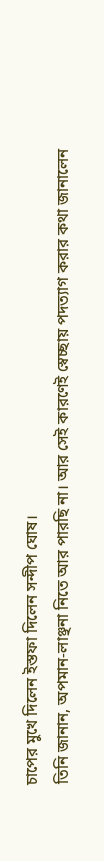চাপের মুখে দিলেন ইস্তফা দিলেন সন্দীপ ঘোষ।
তিনি জানান, অপমান-লাঞ্ছনা নিতে আর পারছি না। আর সেই কারণেই স্বেচ্ছায় পদত্যাগ করার কথা জানালেন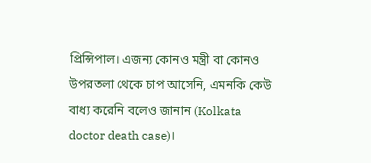প্রিন্সিপাল। এজন্য কোনও মন্ত্রী বা কোনও উপরতলা থেকে চাপ আসেনি, এমনকি কেউ বাধ্য করেনি বলেও জানান (Kolkata doctor death case)।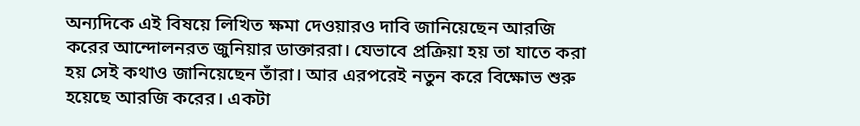অন্যদিকে এই বিষয়ে লিখিত ক্ষমা দেওয়ারও দাবি জানিয়েছেন আরজি করের আন্দোলনরত জুনিয়ার ডাক্তাররা। যেভাবে প্রক্রিয়া হয় তা যাতে করা হয় সেই কথাও জানিয়েছেন তাঁরা। আর এরপরেই নতুন করে বিক্ষোভ শুরু হয়েছে আরজি করের। একটা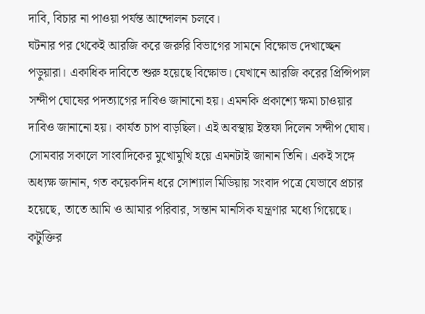দাবি, বিচার না পাওয়া পর্যন্ত আন্দোলন চলবে।
ঘটনার পর থেকেই আরজি করে জরুরি বিভাগের সামনে বিক্ষোভ দেখাচ্ছেন পড়ুয়ারা। একাধিক দাবিতে শুরু হয়েছে বিক্ষোভ। যেখানে আরজি করের প্রিন্সিপাল সন্দীপ ঘোষের পদত্যাগের দাবিও জানানো হয়। এমনকি প্রকাশ্যে ক্ষমা চাওয়ার দাবিও জানানো হয়। কার্যত চাপ বাড়ছিল। এই অবস্থায় ইস্তফা দিলেন সন্দীপ ঘোষ।
সোমবার সকালে সাংবাদিকের মুখোমুখি হয়ে এমনটাই জানান তিনি। একই সঙ্গে অধ্যক্ষ জানান, গত কয়েকদিন ধরে সোশ্যাল মিডিয়ায় সংবাদ পত্রে যেভাবে প্রচার হয়েছে, তাতে আমি ও আমার পরিবার, সন্তান মানসিক যন্ত্রণার মধ্যে গিয়েছে। কটুক্তির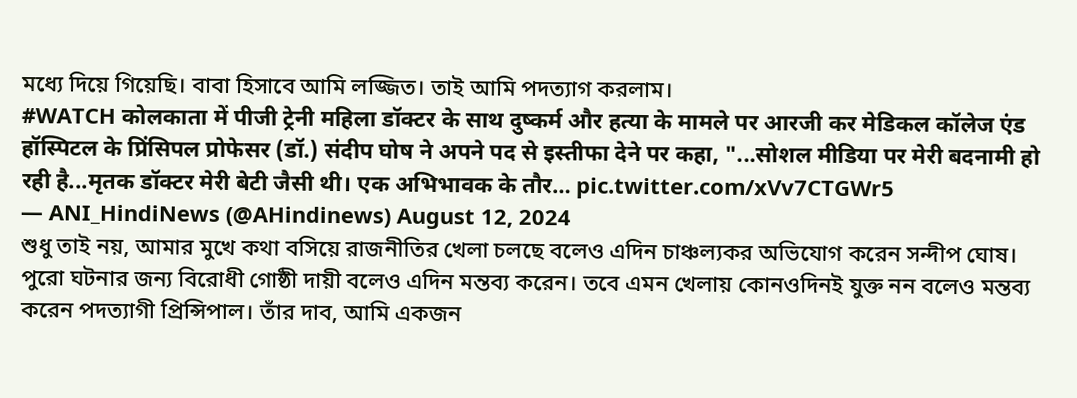মধ্যে দিয়ে গিয়েছি। বাবা হিসাবে আমি লজ্জিত। তাই আমি পদত্যাগ করলাম।
#WATCH कोलकाता में पीजी ट्रेनी महिला डॉक्टर के साथ दुष्कर्म और हत्या के मामले पर आरजी कर मेडिकल कॉलेज एंड हॉस्पिटल के प्रिंसिपल प्रोफेसर (डॉ.) संदीप घोष ने अपने पद से इस्तीफा देने पर कहा, "...सोशल मीडिया पर मेरी बदनामी हो रही है...मृतक डॉक्टर मेरी बेटी जैसी थी। एक अभिभावक के तौर… pic.twitter.com/xVv7CTGWr5
— ANI_HindiNews (@AHindinews) August 12, 2024
শুধু তাই নয়, আমার মুখে কথা বসিয়ে রাজনীতির খেলা চলছে বলেও এদিন চাঞ্চল্যকর অভিযোগ করেন সন্দীপ ঘোষ। পুরো ঘটনার জন্য বিরোধী গোষ্ঠী দায়ী বলেও এদিন মন্তব্য করেন। তবে এমন খেলায় কোনওদিনই যুক্ত নন বলেও মন্তব্য করেন পদত্যাগী প্রিন্সিপাল। তাঁর দাব, আমি একজন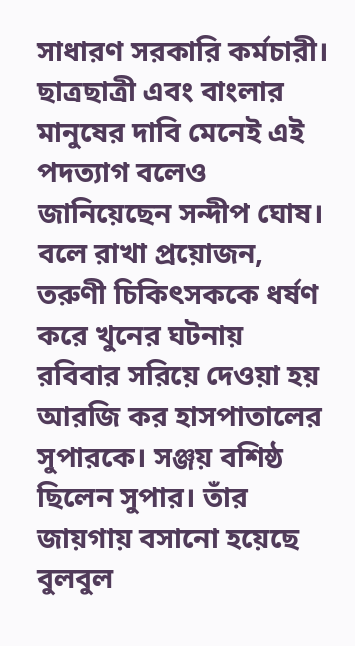সাধারণ সরকারি কর্মচারী। ছাত্রছাত্রী এবং বাংলার মানুষের দাবি মেনেই এই পদত্যাগ বলেও জানিয়েছেন সন্দীপ ঘোষ।
বলে রাখা প্রয়োজন, তরুণী চিকিৎসককে ধর্ষণ করে খুনের ঘটনায় রবিবার সরিয়ে দেওয়া হয় আরজি কর হাসপাতালের সুপারকে। সঞ্জয় বশিষ্ঠ ছিলেন সুপার। তাঁর জায়গায় বসানো হয়েছে বুলবুল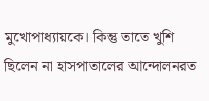মুখোপাধ্যায়কে। কিন্তু তাতে খুশি ছিলেন না হাসপাতালের আন্দোলনরত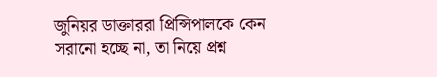জুনিয়র ডাক্তাররা প্রিন্সিপালকে কেন সরানো হচ্ছে না, তা নিয়ে প্রশ্ন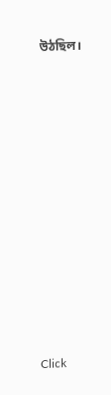উঠছিল।












Click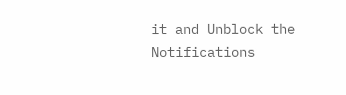it and Unblock the Notifications